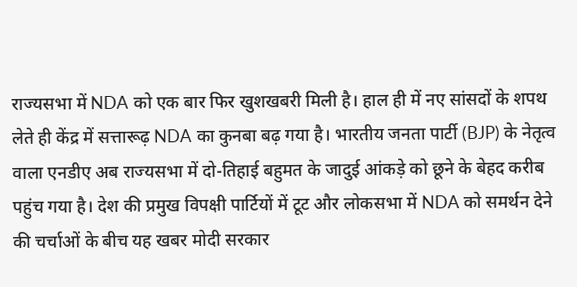राज्यसभा में NDA को एक बार फिर खुशखबरी मिली है। हाल ही में नए सांसदों के शपथ लेते ही केंद्र में सत्तारूढ़ NDA का कुनबा बढ़ गया है। भारतीय जनता पार्टी (BJP) के नेतृत्व वाला एनडीए अब राज्यसभा में दो-तिहाई बहुमत के जादुई आंकड़े को छूने के बेहद करीब पहुंच गया है। देश की प्रमुख विपक्षी पार्टियों में टूट और लोकसभा में NDA को समर्थन देने की चर्चाओं के बीच यह खबर मोदी सरकार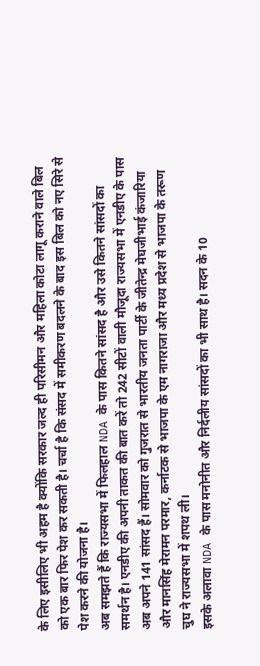के लिए इसीलिए भी अहम है क्योंकि सरकार जल्द ही परिसीमन और महिला कोटा लागू कराने वाले बिल को एक बार फिर पेश कर सकती है। चर्चा है कि संसद में समीकरण बदलने के बाद इस बिल को नए सिरे से पेश करने की योजना है।
अब समझते हैं कि राज्यसभा में फिलहाल NDA के पास कितने सांसद है और उसे कितने सांसदों का समर्थन है। एनडीए की अपनी ताकत की बात करें तो 242 सीटों वाली मौजूदा राज्यसभा में एनडीए के पास अब अपने 141 सांसद हैं। सोमवार को गुजरात से भारतीय जनता पार्टी के जीतेन्द्र मेघजीभाई कंजारिया और मानसिंह मेरामन परमार, कर्नाटक से भाजपा के एम नागराजा और मध्य प्रदेश से भाजपा के तरूण चुघ ने राज्यसभा में शपथ ली।
इसके अलावा NDA के पास मनोनीत और निर्दलीय सांसदों का भी साथ है। सदन के 10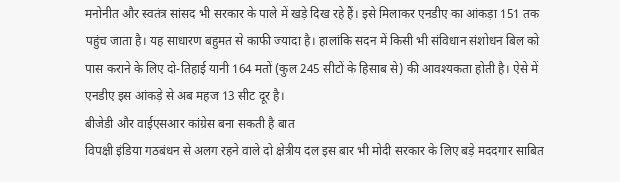मनोनीत और स्वतंत्र सांसद भी सरकार के पाले में खड़े दिख रहे हैं। इसे मिलाकर एनडीए का आंकड़ा 151 तक पहुंच जाता है। यह साधारण बहुमत से काफी ज्यादा है। हालांकि सदन में किसी भी संविधान संशोधन बिल को पास कराने के लिए दो-तिहाई यानी 164 मतों (कुल 245 सीटों के हिसाब से) की आवश्यकता होती है। ऐसे में एनडीए इस आंकड़े से अब महज 13 सीट दूर है।
बीजेडी और वाईएसआर कांग्रेस बना सकती है बात
विपक्षी इंडिया गठबंधन से अलग रहने वाले दो क्षेत्रीय दल इस बार भी मोदी सरकार के लिए बड़े मददगार साबित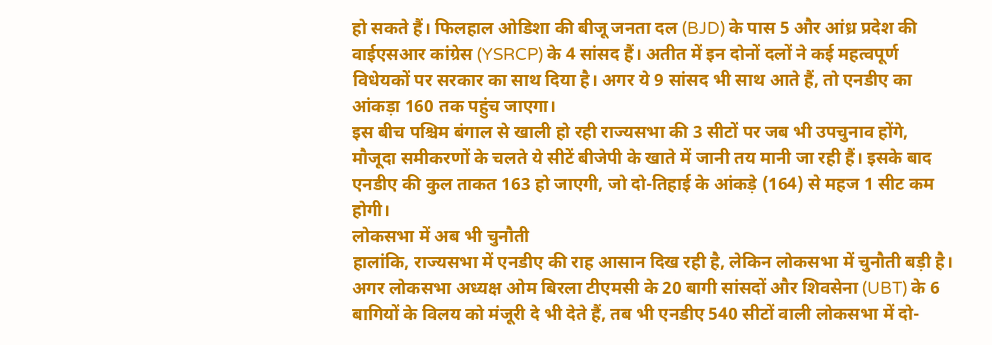हो सकते हैं। फिलहाल ओडिशा की बीजू जनता दल (BJD) के पास 5 और आंध्र प्रदेश की वाईएसआर कांग्रेस (YSRCP) के 4 सांसद हैं। अतीत में इन दोनों दलों ने कई महत्वपूर्ण विधेयकों पर सरकार का साथ दिया है। अगर ये 9 सांसद भी साथ आते हैं, तो एनडीए का आंकड़ा 160 तक पहुंच जाएगा।
इस बीच पश्चिम बंगाल से खाली हो रही राज्यसभा की 3 सीटों पर जब भी उपचुनाव होंगे, मौजूदा समीकरणों के चलते ये सीटें बीजेपी के खाते में जानी तय मानी जा रही हैं। इसके बाद एनडीए की कुल ताकत 163 हो जाएगी, जो दो-तिहाई के आंकड़े (164) से महज 1 सीट कम होगी।
लोकसभा में अब भी चुनौती
हालांकि, राज्यसभा में एनडीए की राह आसान दिख रही है, लेकिन लोकसभा में चुनौती बड़ी है। अगर लोकसभा अध्यक्ष ओम बिरला टीएमसी के 20 बागी सांसदों और शिवसेना (UBT) के 6 बागियों के विलय को मंजूरी दे भी देते हैं, तब भी एनडीए 540 सीटों वाली लोकसभा में दो-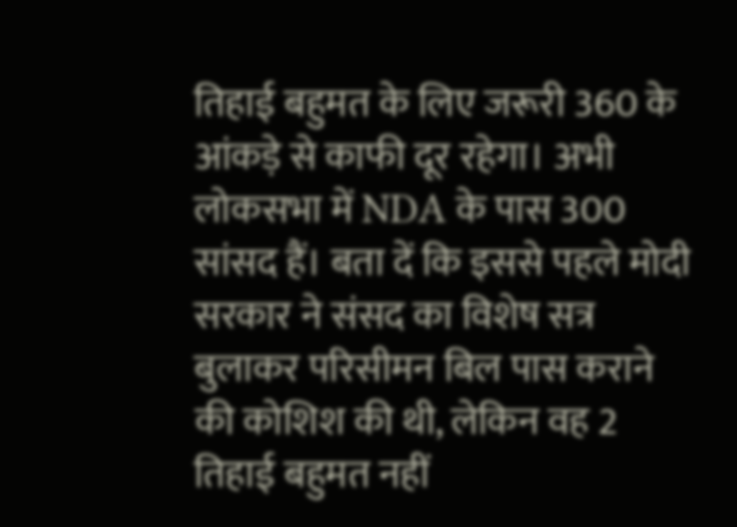तिहाई बहुमत के लिए जरूरी 360 के आंकड़े से काफी दूर रहेगा। अभी लोकसभा में NDA के पास 300 सांसद हैं। बता दें कि इससे पहले मोदी सरकार ने संसद का विशेष सत्र बुलाकर परिसीमन बिल पास कराने की कोशिश की थी, लेकिन वह 2 तिहाई बहुमत नहीं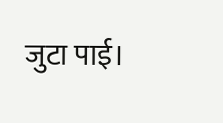जुटा पाई।